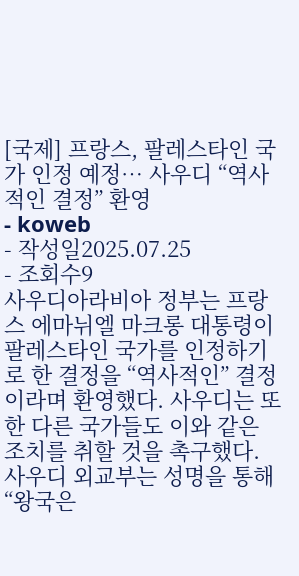[국제] 프랑스, 팔레스타인 국가 인정 예정… 사우디 “역사적인 결정” 환영
- koweb
- 작성일2025.07.25
- 조회수9
사우디아라비아 정부는 프랑스 에마뉘엘 마크롱 대통령이 팔레스타인 국가를 인정하기로 한 결정을 “역사적인” 결정이라며 환영했다. 사우디는 또한 다른 국가들도 이와 같은 조치를 취할 것을 촉구했다.
사우디 외교부는 성명을 통해 “왕국은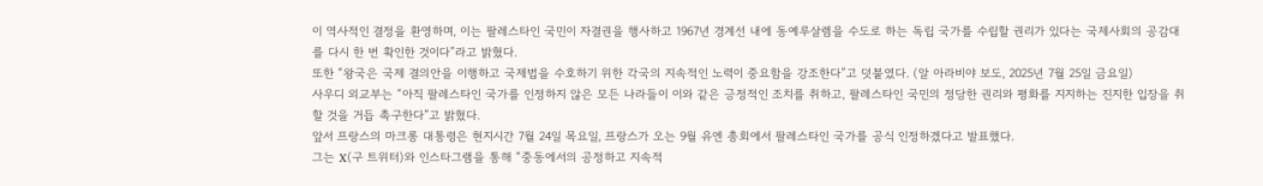이 역사적인 결정을 환영하며, 이는 팔레스타인 국민이 자결권을 행사하고 1967년 경계선 내에 동예루살렘을 수도로 하는 독립 국가를 수립할 권리가 있다는 국제사회의 공감대를 다시 한 번 확인한 것이다”라고 밝혔다.
또한 “왕국은 국제 결의안을 이행하고 국제법을 수호하기 위한 각국의 지속적인 노력이 중요함을 강조한다”고 덧붙였다. (알 아라비야 보도, 2025년 7월 25일 금요일)
사우디 외교부는 “아직 팔레스타인 국가를 인정하지 않은 모든 나라들이 이와 같은 긍정적인 조치를 취하고, 팔레스타인 국민의 정당한 권리와 평화를 지지하는 진지한 입장을 취할 것을 거듭 촉구한다”고 밝혔다.
앞서 프랑스의 마크롱 대통령은 현지시간 7월 24일 목요일, 프랑스가 오는 9월 유엔 총회에서 팔레스타인 국가를 공식 인정하겠다고 발표했다.
그는 X(구 트위터)와 인스타그램을 통해 “중동에서의 공정하고 지속적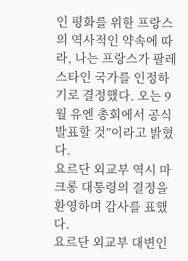인 평화를 위한 프랑스의 역사적인 약속에 따라, 나는 프랑스가 팔레스타인 국가를 인정하기로 결정했다. 오는 9월 유엔 총회에서 공식 발표할 것”이라고 밝혔다.
요르단 외교부 역시 마크롱 대통령의 결정을 환영하며 감사를 표했다.
요르단 외교부 대변인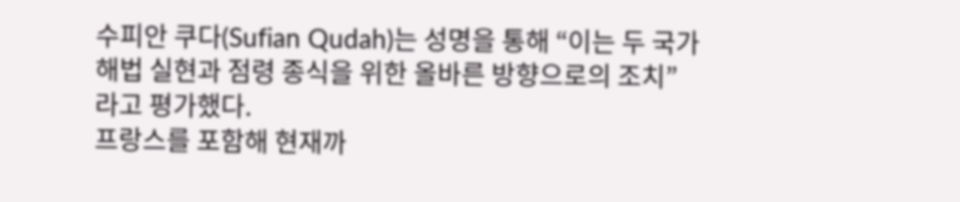수피안 쿠다(Sufian Qudah)는 성명을 통해 “이는 두 국가 해법 실현과 점령 종식을 위한 올바른 방향으로의 조치”라고 평가했다.
프랑스를 포함해 현재까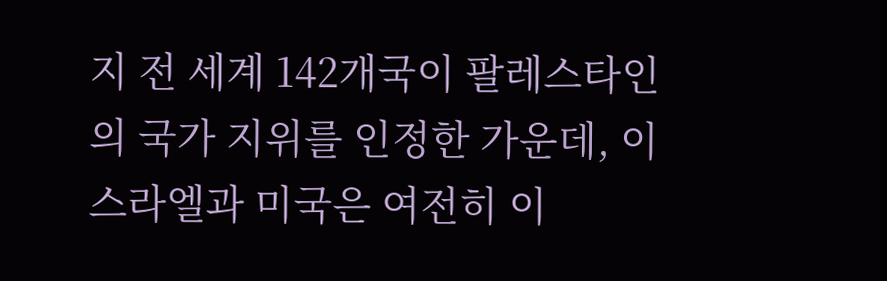지 전 세계 142개국이 팔레스타인의 국가 지위를 인정한 가운데, 이스라엘과 미국은 여전히 이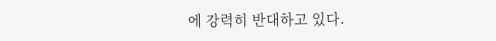에 강력히 반대하고 있다.